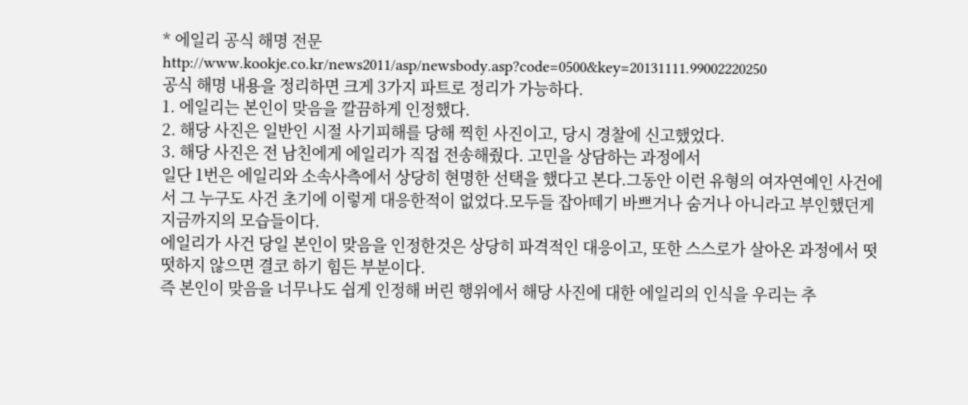* 에일리 공식 해명 전문
http://www.kookje.co.kr/news2011/asp/newsbody.asp?code=0500&key=20131111.99002220250
공식 해명 내용을 정리하면 크게 3가지 파트로 정리가 가능하다.
1. 에일리는 본인이 맞음을 깔끔하게 인정했다.
2. 해당 사진은 일반인 시절 사기피해를 당해 찍힌 사진이고, 당시 경찰에 신고했었다.
3. 해당 사진은 전 남친에게 에일리가 직접 전송해줬다. 고민을 상담하는 과정에서
일단 1번은 에일리와 소속사측에서 상당히 현명한 선택을 했다고 본다.그동안 이런 유형의 여자연예인 사건에서 그 누구도 사건 초기에 이렇게 대응한적이 없었다.모두들 잡아떼기 바쁘거나 숨거나 아니라고 부인했던게 지금까지의 모습들이다.
에일리가 사건 당일 본인이 맞음을 인정한것은 상당히 파격적인 대응이고, 또한 스스로가 살아온 과정에서 떳떳하지 않으면 결코 하기 힘든 부분이다.
즉 본인이 맞음을 너무나도 쉽게 인정해 버린 행위에서 해당 사진에 대한 에일리의 인식을 우리는 추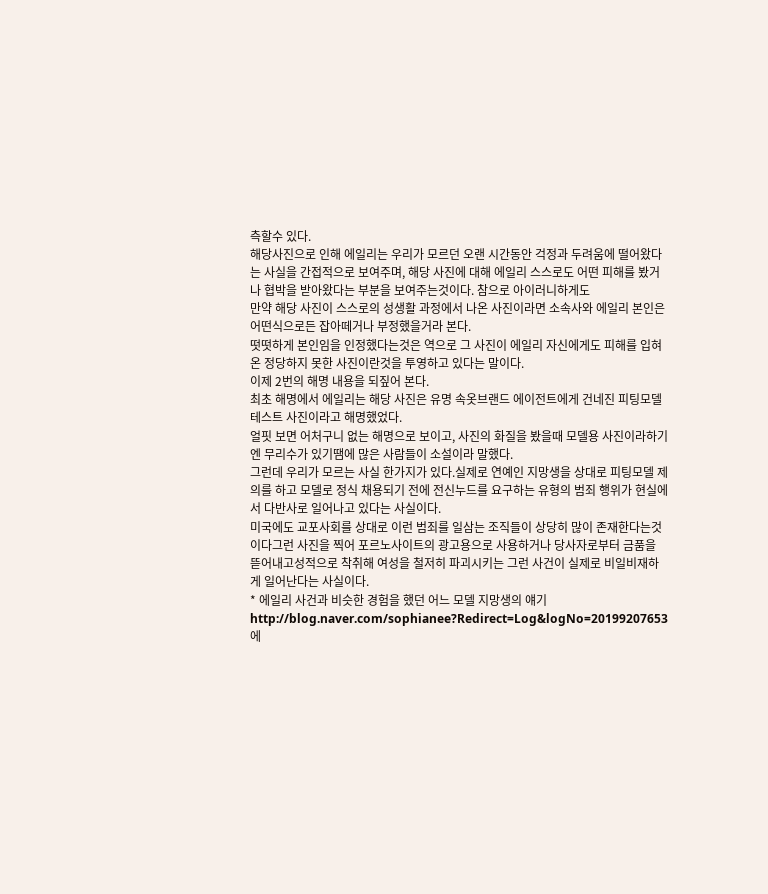측할수 있다.
해당사진으로 인해 에일리는 우리가 모르던 오랜 시간동안 걱정과 두려움에 떨어왔다는 사실을 간접적으로 보여주며, 해당 사진에 대해 에일리 스스로도 어떤 피해를 봤거나 협박을 받아왔다는 부분을 보여주는것이다. 참으로 아이러니하게도
만약 해당 사진이 스스로의 성생활 과정에서 나온 사진이라면 소속사와 에일리 본인은 어떤식으로든 잡아떼거나 부정했을거라 본다.
떳떳하게 본인임을 인정했다는것은 역으로 그 사진이 에일리 자신에게도 피해를 입혀온 정당하지 못한 사진이란것을 투영하고 있다는 말이다.
이제 2번의 해명 내용을 되짚어 본다.
최초 해명에서 에일리는 해당 사진은 유명 속옷브랜드 에이전트에게 건네진 피팅모델 테스트 사진이라고 해명했었다.
얼핏 보면 어처구니 없는 해명으로 보이고, 사진의 화질을 봤을때 모델용 사진이라하기엔 무리수가 있기땜에 많은 사람들이 소설이라 말했다.
그런데 우리가 모르는 사실 한가지가 있다.실제로 연예인 지망생을 상대로 피팅모델 제의를 하고 모델로 정식 채용되기 전에 전신누드를 요구하는 유형의 범죄 행위가 현실에서 다반사로 일어나고 있다는 사실이다.
미국에도 교포사회를 상대로 이런 범죄를 일삼는 조직들이 상당히 많이 존재한다는것이다그런 사진을 찍어 포르노사이트의 광고용으로 사용하거나 당사자로부터 금품을 뜯어내고성적으로 착취해 여성을 철저히 파괴시키는 그런 사건이 실제로 비일비재하게 일어난다는 사실이다.
* 에일리 사건과 비슷한 경험을 했던 어느 모델 지망생의 얘기
http://blog.naver.com/sophianee?Redirect=Log&logNo=20199207653
에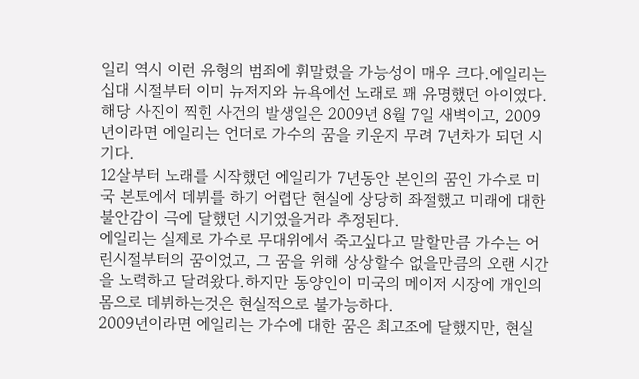일리 역시 이런 유형의 범죄에 휘말렸을 가능성이 매우 크다.에일리는 십대 시절부터 이미 뉴저지와 뉴욕에선 노래로 꽤 유명했던 아이였다.
해당 사진이 찍힌 사건의 발생일은 2009년 8월 7일 새벽이고, 2009년이라면 에일리는 언더로 가수의 꿈을 키운지 무려 7년차가 되던 시기다.
12살부터 노래를 시작했던 에일리가 7년동안 본인의 꿈인 가수로 미국 본토에서 데뷔를 하기 어렵단 현실에 상당히 좌절했고 미래에 대한 불안감이 극에 달했던 시기였을거라 추정된다.
에일리는 실제로 가수로 무대위에서 죽고싶다고 말할만큼 가수는 어린시절부터의 꿈이었고, 그 꿈을 위해 상상할수 없을만큼의 오랜 시간을 노력하고 달려왔다.하지만 동양인이 미국의 메이저 시장에 개인의 몸으로 데뷔하는것은 현실적으로 불가능하다.
2009년이라면 에일리는 가수에 대한 꿈은 최고조에 달했지만, 현실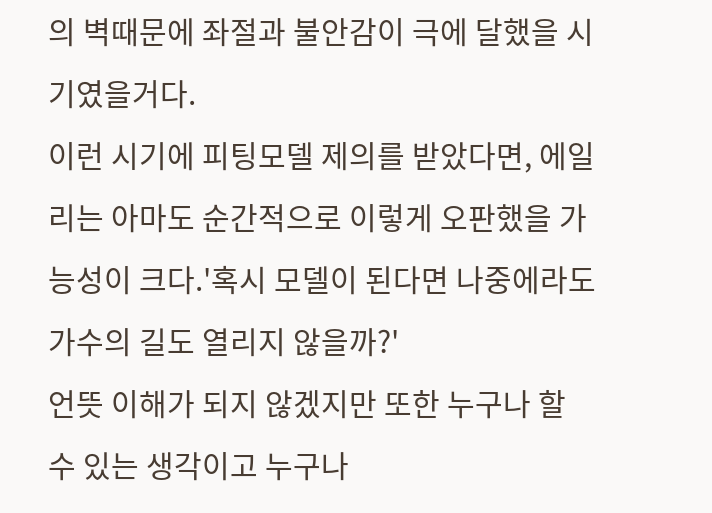의 벽때문에 좌절과 불안감이 극에 달했을 시기였을거다.
이런 시기에 피팅모델 제의를 받았다면, 에일리는 아마도 순간적으로 이렇게 오판했을 가능성이 크다.'혹시 모델이 된다면 나중에라도 가수의 길도 열리지 않을까?'
언뜻 이해가 되지 않겠지만 또한 누구나 할 수 있는 생각이고 누구나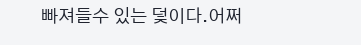빠져들수 있는 덫이다.어쩌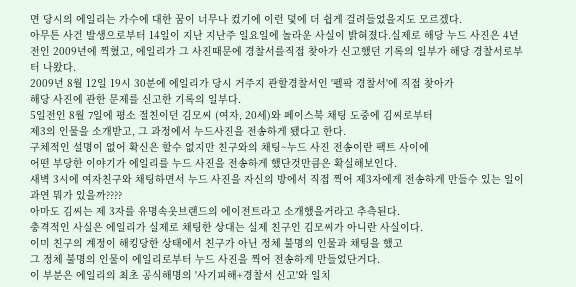면 당시의 에일리는 가수에 대한 꿈이 너무나 컸기에 이런 덫에 더 쉽게 걸려들었을지도 모르겠다.
아무튼 사건 발생으로부터 14일이 지난 지난주 일요일에 놀라운 사실이 밝혀졌다.실제로 해당 누드 사진은 4년전인 2009년에 찍혔고, 에일리가 그 사진때문에 경찰서를직접 찾아가 신고했던 기록의 일부가 해당 경찰서로부터 나왔다.
2009년 8월 12일 19시 30분에 에일리가 당시 거주지 관할경찰서인 '펠팍 경찰서'에 직접 찾아가
해당 사진에 관한 문제를 신고한 기록의 일부다.
5일전인 8월 7일에 평소 절친이던 김모씨 (여자, 20세)와 페이스북 채팅 도중에 김씨로부터
제3의 인물을 소개받고, 그 과정에서 누드사진을 전송하게 됐다고 한다.
구체적인 설명이 없어 확신은 할수 없지만 친구와의 채팅~누드 사진 전송이란 팩트 사이에
어떤 부당한 이야기가 에일리를 누드 사진을 전송하게 했단것만큼은 확실해보인다.
새벽 3시에 여자친구와 채팅하면서 누드 사진을 자신의 방에서 직접 찍어 제3자에게 전송하게 만들수 있는 일이 과연 뭐가 있을까????
아마도 김씨는 제 3자를 유명속옷브랜드의 에이전트라고 소개했을거라고 추측된다.
충격적인 사실은 에일리가 실제로 채팅한 상대는 실제 친구인 김모씨가 아니란 사실이다.
이미 친구의 계정이 해킹당한 상태에서 친구가 아닌 정체 불명의 인물과 채팅을 했고
그 정체 불명의 인물이 에일리로부터 누드 사진을 찍어 전송하게 만들었단거다.
이 부분은 에일리의 최초 공식해명의 '사기피해+경찰서 신고'와 일치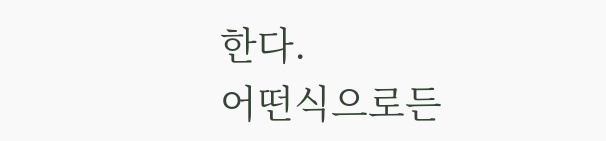한다.
어떤식으로든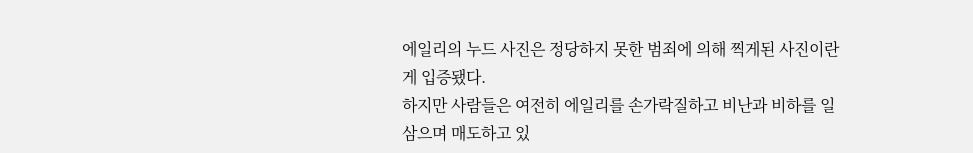에일리의 누드 사진은 정당하지 못한 범죄에 의해 찍게된 사진이란게 입증됐다.
하지만 사람들은 여전히 에일리를 손가락질하고 비난과 비하를 일삼으며 매도하고 있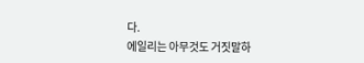다.
에일리는 아무것도 거짓말하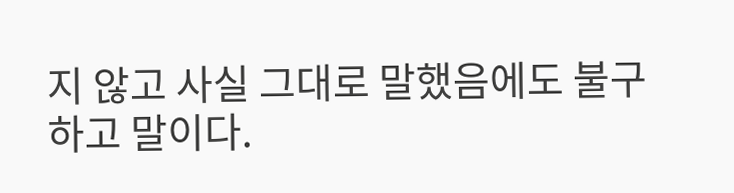지 않고 사실 그대로 말했음에도 불구하고 말이다.